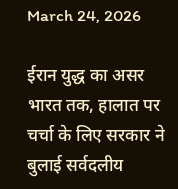March 24, 2026

ईरान युद्ध का असर भारत तक, हालात पर चर्चा के लिए सरकार ने बुलाई सर्वदलीय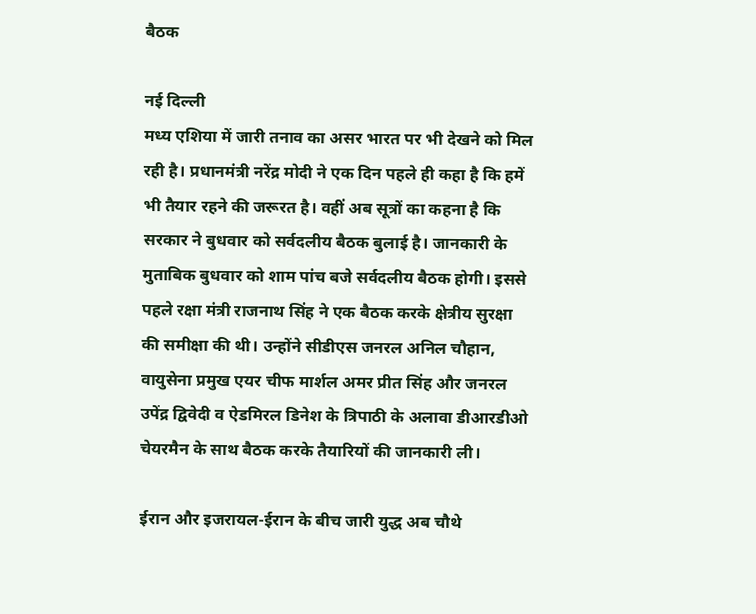बैठक

नई दिल्ली
मध्य एशिया में जारी तनाव का असर भारत पर भी देखने को मिल रही है। प्रधानमंत्री नरेंद्र मोदी ने एक दिन पहले ही कहा है कि हमें भी तैयार रहने की जरूरत है। वहीं अब सूत्रों का कहना है कि सरकार ने बुधवार को सर्वदलीय बैठक बुलाई है। जानकारी के मुताबिक बुधवार को शाम पांच बजे सर्वदलीय बैठक होगी। इससे पहले रक्षा मंत्री राजनाथ सिंह ने एक बैठक करके क्षेत्रीय सुरक्षा की समीक्षा की थी। उन्होंने सीडीएस जनरल अनिल चौहान, वायुसेना प्रमुख एयर चीफ मार्शल अमर प्रीत सिंह और जनरल उपेंद्र द्विवेदी व ऐडमिरल डिनेश के त्रिपाठी के अलावा डीआरडीओ चेयरमैन के साथ बैठक करके तैयारियों की जानकारी ली।

ईरान और इजरायल-ईरान के बीच जारी युद्ध अब चौथे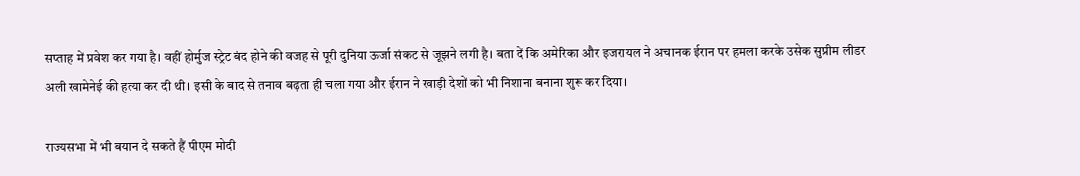सप्ताह में प्रवेश कर गया है। वहीं होर्मुज स्ट्रेट बंद होने की वजह से पूरी दुनिया ऊर्जा संकट से जूझने लगी है। बता दें कि अमेरिका और इजरायल ने अचानक ईरान पर हमला करके उसेक सुप्रीम लीडर अली खामेनेई की हत्या कर दी थी। इसी के बाद से तनाव बढ़ता ही चला गया और ईरान ने खाड़ी देशों को भी निशाना बनाना शुरू कर दिया।

राज्यसभा में भी बयान दे सकते हैं पीएम मोदी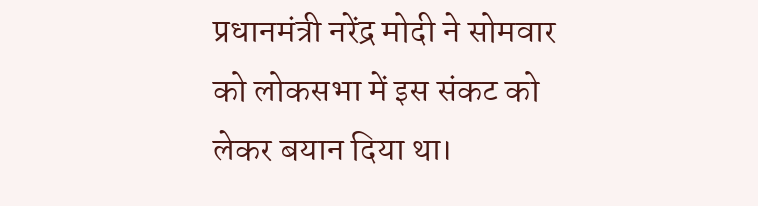प्रधानमंत्री नरेंद्र मोदी ने सोमवार को लोकसभा में इस संकट को लेकर बयान दिया था।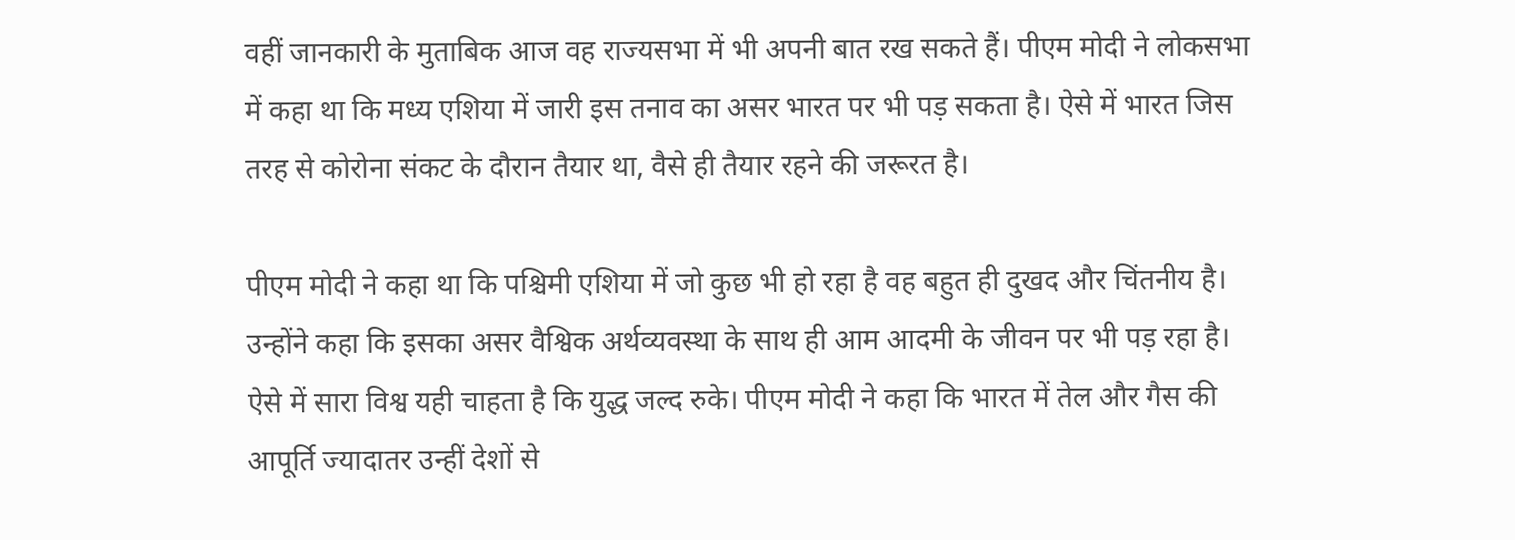वहीं जानकारी के मुताबिक आज वह राज्यसभा में भी अपनी बात रख सकते हैं। पीएम मोदी ने लोकसभा में कहा था कि मध्य एशिया में जारी इस तनाव का असर भारत पर भी पड़ सकता है। ऐसे में भारत जिस तरह से कोरोना संकट के दौरान तैयार था, वैसे ही तैयार रहने की जरूरत है।

पीएम मोदी ने कहा था कि पश्चिमी एशिया में जो कुछ भी हो रहा है वह बहुत ही दुखद और चिंतनीय है। उन्होंने कहा कि इसका असर वैश्विक अर्थव्यवस्था के साथ ही आम आदमी के जीवन पर भी पड़ रहा है। ऐसे में सारा विश्व यही चाहता है कि युद्ध जल्द रुके। पीएम मोदी ने कहा कि भारत में तेल और गैस की आपूर्ति ज्यादातर उन्हीं देशों से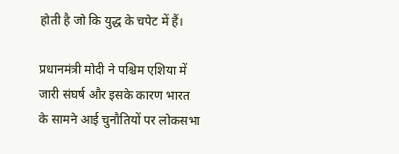होती है जो कि युद्ध के चपेट में हैं।

प्रधानमंत्री मोदी ने पश्चिम एशिया में जारी संघर्ष और इसके कारण भारत के सामने आई चुनौतियों पर लोकसभा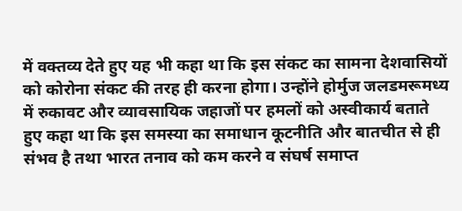में वक्तव्य देते हुए यह भी कहा था कि इस संकट का सामना देशवासियों को कोरोना संकट की तरह ही करना होगा। उन्होंने होर्मुज जलडमरूमध्य में रुकावट और व्यावसायिक जहाजों पर हमलों को अस्वीकार्य बताते हुए कहा था कि इस समस्या का समाधान कूटनीति और बातचीत से ही संभव है तथा भारत तनाव को कम करने व संघर्ष समाप्त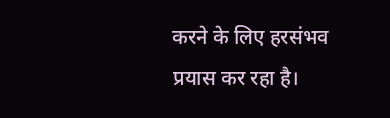करने के लिए हरसंभव प्रयास कर रहा है।